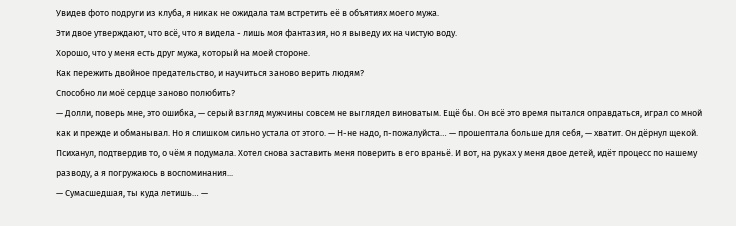Увидев фото подруги из клуба, я никак не ожидала там встретить её в объятиях моего мужа.
Эти двое утверждают, что всё, что я видела - лишь моя фантазия, но я выведу их на чистую воду.
Хорошо, что у меня есть друг мужа, который на моей стороне.
Как пережить двойное предательство, и научиться заново верить людям?
Способно ли моё сердце заново полюбить?
— Долли, поверь мне, это ошибка, — серый взгляд мужчины совсем не выглядел виноватым. Ещё бы. Он всё это время пытался оправдаться, играл со мной как и прежде и обманывал. Но я слишком сильно устала от этого. — Н-не надо, п-пожалуйста… — прошептала больше для себя, — хватит. Он дёрнул щекой. Психанул, подтвердив то, о чём я подумала. Хотел снова заставить меня поверить в его враньё. И вот, на руках у меня двое детей, идёт процесс по нашему разводу, а я погружаюсь в воспоминания...
— Сумасшедшая, ты куда летишь… —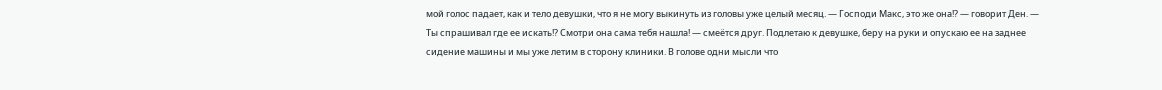мой голос падает, как и тело девушки, что я не могу выкинуть из головы уже целый месяц. — Господи Макс, это же она!? — говорит Ден. — Ты спрашивал где ее искать!? Смотри она сама тебя нашла! — смеётся друг. Подлетаю к девушке, беру на руки и опускаю ее на заднее сидение машины и мы уже летим в сторону клиники. В голове одни мысли что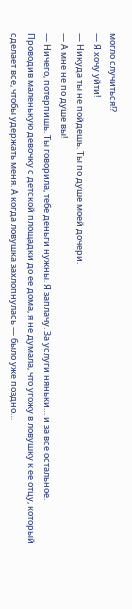могло случиться!?
— Я хочу уйти!
— Никуда ты не пойдешь. Ты по душе моей дочери.
— А мне не по душе вы!
— Ничего, потерпишь. Ты говорила, тебе деньги нужны. Я заплачу. За услуги няньки… и за все остальное.
Проводив маленькую девочку с детской площадки до ее дома, я не думала, что угожу в ловушку к ее отцу, который сделает все, чтобы удержать меня. А когда ловушка захлопнулась — было уже поздно…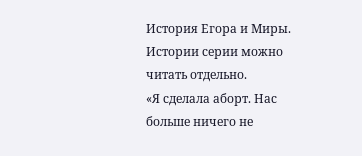История Егора и Миры.
Истории серии можно читать отдельно.
«Я сделала аборт. Нас больше ничего не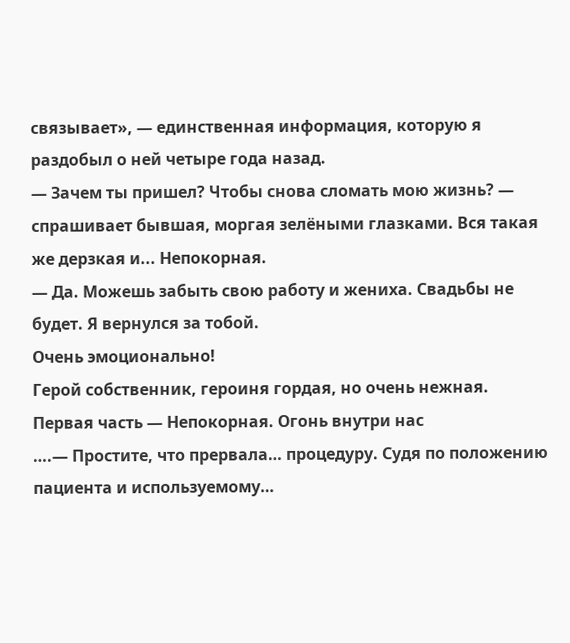связывает», — единственная информация, которую я раздобыл о ней четыре года назад.
— Зачем ты пришел? Чтобы снова сломать мою жизнь? — спрашивает бывшая, моргая зелёными глазками. Вся такая же дерзкая и... Непокорная.
— Да. Можешь забыть свою работу и жениха. Свадьбы не будет. Я вернулся за тобой.
Очень эмоционально!
Герой собственник, героиня гордая, но очень нежная.
Первая часть — Непокорная. Огонь внутри нас
….— Простите, что прервала… процедуру. Судя по положению пациента и используемому…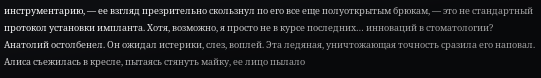инструментарию, — ее взгляд презрительно скользнул по его все еще полуоткрытым брюкам, — это не стандартный протокол установки импланта. Хотя, возможно, я просто не в курсе последних… инноваций в стоматологии? Анатолий остолбенел. Он ожидал истерики, слез, воплей. Эта ледяная, уничтожающая точность сразила его наповал. Алиса съежилась в кресле, пытаясь стянуть майку, ее лицо пылало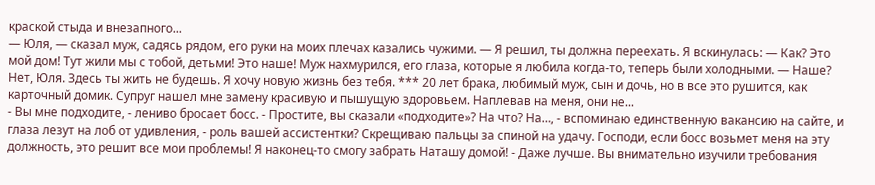краской стыда и внезапного...
— Юля, — сказал муж, садясь рядом, его руки на моих плечах казались чужими. — Я решил, ты должна переехать. Я вскинулась: — Как? Это мой дом! Тут жили мы с тобой, детьми! Это наше! Муж нахмурился, его глаза, которые я любила когда-то, теперь были холодными. — Наше? Нет, Юля. Здесь ты жить не будешь. Я хочу новую жизнь без тебя. *** 20 лет брака, любимый муж, сын и дочь, но в все это рушится, как карточный домик. Супруг нашел мне замену красивую и пышущую здоровьем. Наплевав на меня, они не...
- Вы мне подходите, - лениво бросает босс. - Простите, вы сказали «подходите»? На что? На…, - вспоминаю единственную вакансию на сайте, и глаза лезут на лоб от удивления, - роль вашей ассистентки? Скрещиваю пальцы за спиной на удачу. Господи, если босс возьмет меня на эту должность, это решит все мои проблемы! Я наконец-то смогу забрать Наташу домой! - Даже лучше. Вы внимательно изучили требования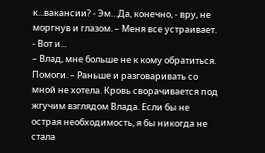к...вакансии? - Эм…Да, конечно, - вру, не моргнув и глазом. – Меня все устраивает. - Вот и...
– Влад, мне больше не к кому обратиться. Помоги. – Раньше и разговаривать со мной не хотела. Кровь сворачивается под жгучим взглядом Влада. Если бы не острая необходимость, я бы никогда не стала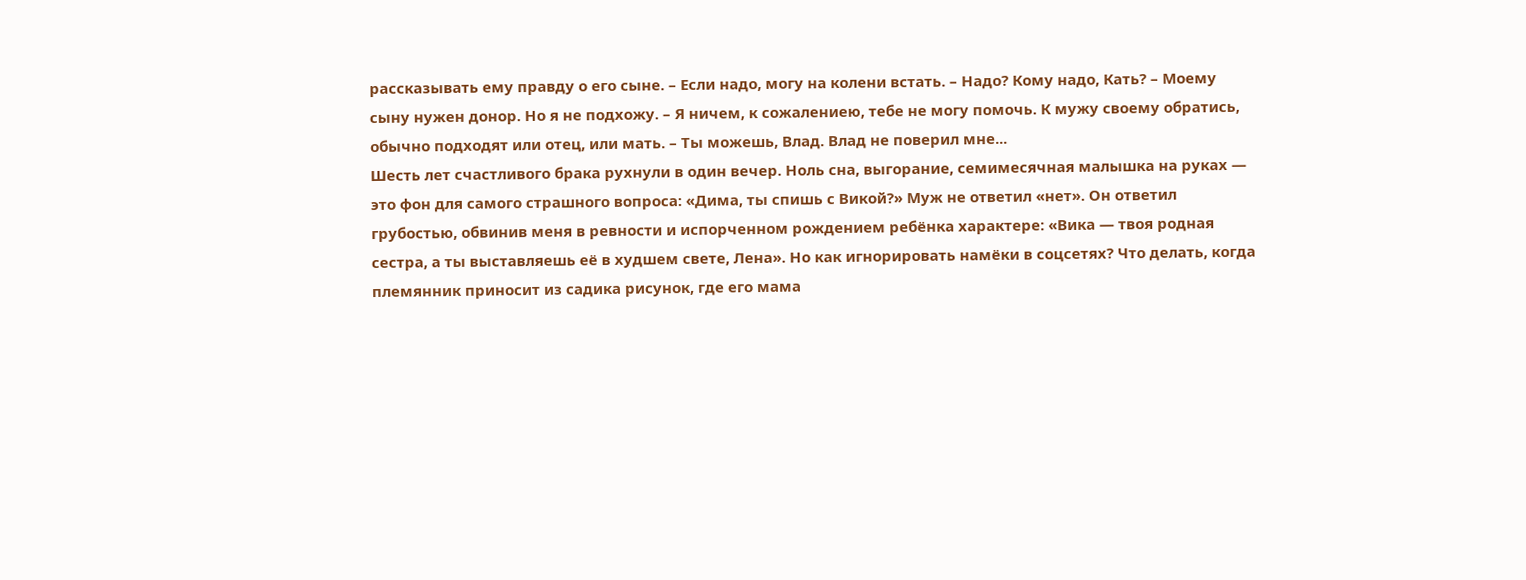рассказывать ему правду о его сыне. – Если надо, могу на колени встать. – Надо? Кому надо, Кать? – Моему сыну нужен донор. Но я не подхожу. – Я ничем, к сожалениею, тебе не могу помочь. К мужу своему обратись, обычно подходят или отец, или мать. – Ты можешь, Влад. Влад не поверил мне...
Шесть лет счастливого брака рухнули в один вечер. Ноль сна, выгорание, семимесячная малышка на руках — это фон для самого страшного вопроса: «Дима, ты спишь с Викой?» Муж не ответил «нет». Он ответил грубостью, обвинив меня в ревности и испорченном рождением ребёнка характере: «Вика — твоя родная сестра, а ты выставляешь её в худшем свете, Лена». Но как игнорировать намёки в соцсетях? Что делать, когда племянник приносит из садика рисунок, где его мама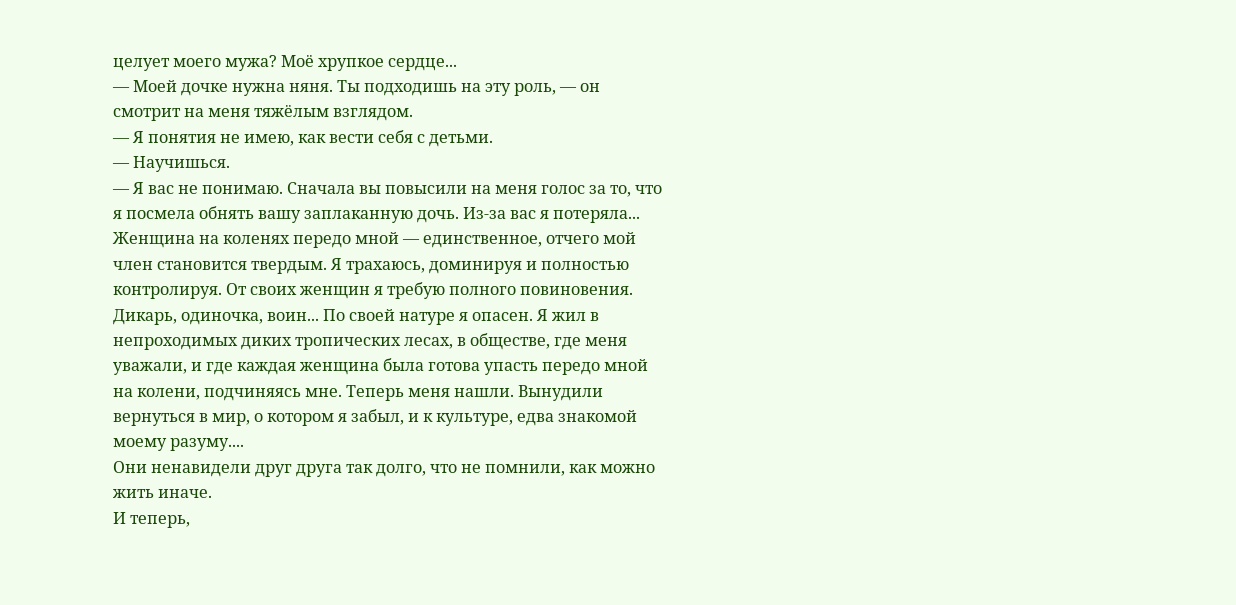целует моего мужа? Моё хрупкое сердце...
— Моей дочке нужна няня. Ты подходишь на эту роль, — он смотрит на меня тяжёлым взглядом.
— Я понятия не имею, как вести себя с детьми.
— Научишься.
— Я вас не понимаю. Сначала вы повысили на меня голос за то, что я посмела обнять вашу заплаканную дочь. Из-за вас я потеряла...
Женщина на коленях передо мной — единственное, отчего мой член становится твердым. Я трахаюсь, доминируя и полностью контролируя. От своих женщин я требую полного повиновения. Дикарь, одиночка, воин... По своей натуре я опасен. Я жил в непроходимых диких тропических лесах, в обществе, где меня уважали, и где каждая женщина была готова упасть передо мной на колени, подчиняясь мне. Теперь меня нашли. Вынудили вернуться в мир, о котором я забыл, и к культуре, едва знакомой моему разуму....
Они ненавидели друг друга так долго, что не помнили, как можно жить иначе.
И теперь,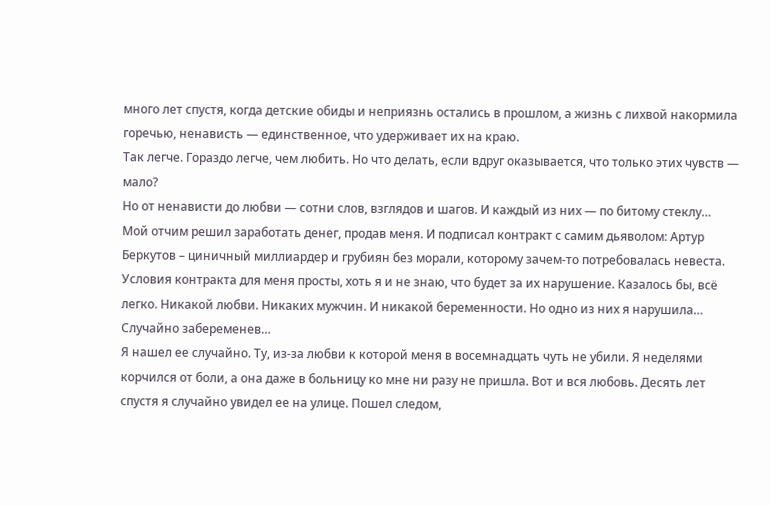много лет спустя, когда детские обиды и неприязнь остались в прошлом, а жизнь с лихвой накормила горечью, ненависть — единственное, что удерживает их на краю.
Так легче. Гораздо легче, чем любить. Но что делать, если вдруг оказывается, что только этих чувств — мало?
Но от ненависти до любви — сотни слов, взглядов и шагов. И каждый из них — по битому стеклу…
Мой отчим решил заработать денег, продав меня. И подписал контракт с самим дьяволом: Артур Беркутов – циничный миллиардер и грубиян без морали, которому зачем-то потребовалась невеста. Условия контракта для меня просты, хоть я и не знаю, что будет за их нарушение. Казалось бы, всё легко. Никакой любви. Никаких мужчин. И никакой беременности. Но одно из них я нарушила… Случайно забеременев…
Я нашел ее случайно. Ту, из-за любви к которой меня в восемнадцать чуть не убили. Я неделями корчился от боли, а она даже в больницу ко мне ни разу не пришла. Вот и вся любовь. Десять лет спустя я случайно увидел ее на улице. Пошел следом,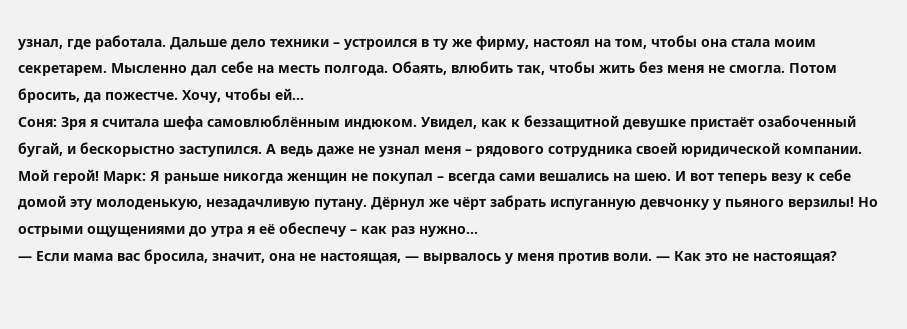узнал, где работала. Дальше дело техники – устроился в ту же фирму, настоял на том, чтобы она стала моим секретарем. Мысленно дал себе на месть полгода. Обаять, влюбить так, чтобы жить без меня не смогла. Потом бросить, да пожестче. Хочу, чтобы ей...
Соня: Зря я считала шефа самовлюблённым индюком. Увидел, как к беззащитной девушке пристаёт озабоченный бугай, и бескорыстно заступился. А ведь даже не узнал меня – рядового сотрудника своей юридической компании. Мой герой! Марк: Я раньше никогда женщин не покупал – всегда сами вешались на шею. И вот теперь везу к себе домой эту молоденькую, незадачливую путану. Дёрнул же чёрт забрать испуганную девчонку у пьяного верзилы! Но острыми ощущениями до утра я её обеспечу – как раз нужно...
— Если мама вас бросила, значит, она не настоящая, — вырвалось у меня против воли. — Как это не настоящая?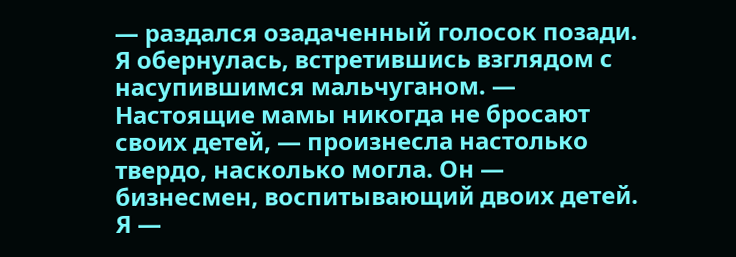— раздался озадаченный голосок позади. Я обернулась, встретившись взглядом с насупившимся мальчуганом. — Настоящие мамы никогда не бросают своих детей, — произнесла настолько твердо, насколько могла. Он — бизнесмен, воспитывающий двоих детей. Я —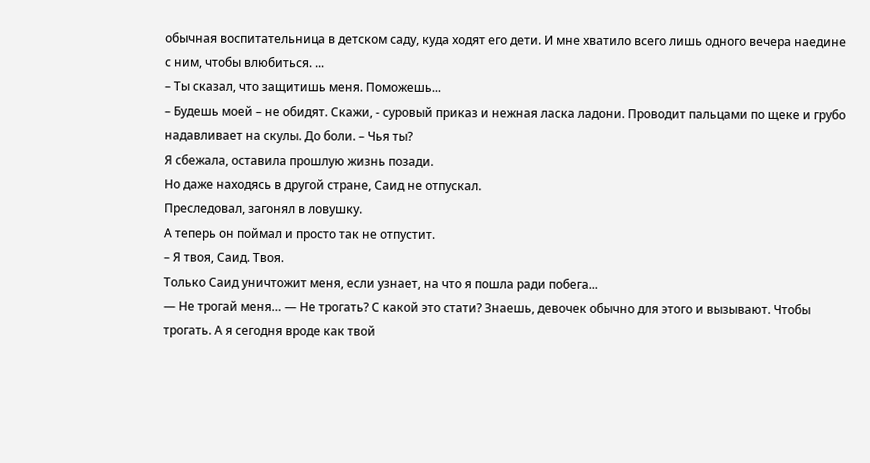обычная воспитательница в детском саду, куда ходят его дети. И мне хватило всего лишь одного вечера наедине с ним, чтобы влюбиться. ...
– Ты сказал, что защитишь меня. Поможешь...
– Будешь моей – не обидят. Скажи, - суровый приказ и нежная ласка ладони. Проводит пальцами по щеке и грубо надавливает на скулы. До боли. – Чья ты?
Я сбежала, оставила прошлую жизнь позади.
Но даже находясь в другой стране, Саид не отпускал.
Преследовал, загонял в ловушку.
А теперь он поймал и просто так не отпустит.
– Я твоя, Саид. Твоя.
Только Саид уничтожит меня, если узнает, на что я пошла ради побега...
— Не трогай меня… — Не трогать? С какой это стати? Знаешь, девочек обычно для этого и вызывают. Чтобы трогать. А я сегодня вроде как твой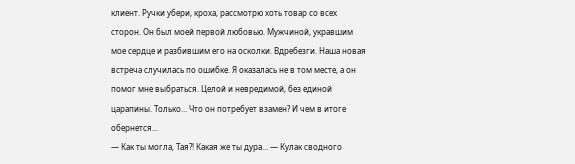клиент. Ручки убери, кроха, рассмотрю хоть товар со всех сторон. Он был моей первой любовью. Мужчиной, укравшим мое сердце и разбившим его на осколки. Вдребезги. Наша новая встреча случилась по ошибке. Я оказалась не в том месте, а он помог мне выбраться. Целой и невредимой, без единой царапины. Только… Что он потребует взамен? И чем в итоге обернется...
— Как ты могла, Тая?! Какая же ты дура… — Кулак сводного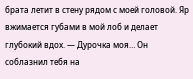брата летит в стену рядом с моей головой. Яр вжимается губами в мой лоб и делает глубокий вдох. — Дурочка моя… Он соблазнил тебя на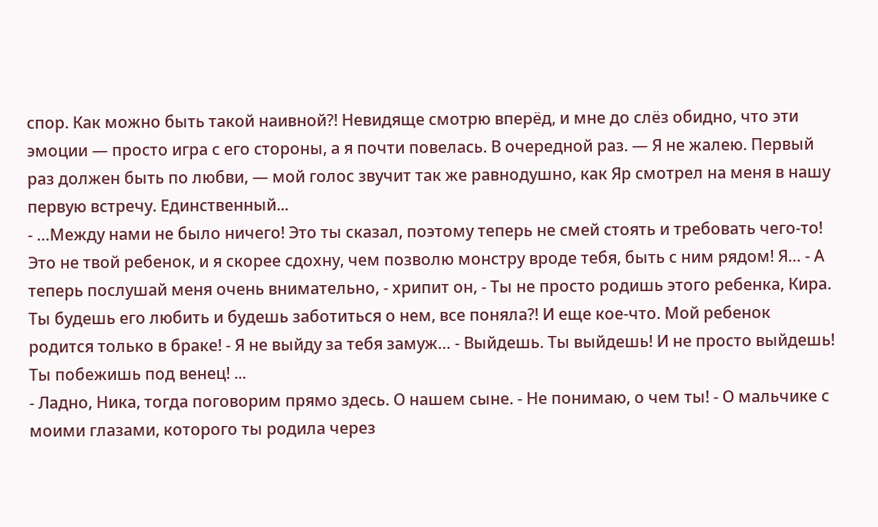спор. Как можно быть такой наивной?! Невидяще смотрю вперёд, и мне до слёз обидно, что эти эмоции — просто игра с его стороны, а я почти повелась. В очередной раз. — Я не жалею. Первый раз должен быть по любви, — мой голос звучит так же равнодушно, как Яр смотрел на меня в нашу первую встречу. Единственный...
- …Между нами не было ничего! Это ты сказал, поэтому теперь не смей стоять и требовать чего-то! Это не твой ребенок, и я скорее сдохну, чем позволю монстру вроде тебя, быть с ним рядом! Я… - А теперь послушай меня очень внимательно, - хрипит он, - Ты не просто родишь этого ребенка, Кира. Ты будешь его любить и будешь заботиться о нем, все поняла?! И еще кое-что. Мой ребенок родится только в браке! - Я не выйду за тебя замуж… - Выйдешь. Ты выйдешь! И не просто выйдешь! Ты побежишь под венец! ...
- Ладно, Ника, тогда поговорим прямо здесь. О нашем сыне. - Не понимаю, о чем ты! - О мальчике с моими глазами, которого ты родила через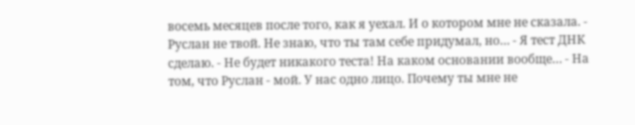восемь месяцев после того, как я уехал. И о котором мне не сказала. - Руслан не твой. Не знаю, что ты там себе придумал, но… - Я тест ДНК сделаю. - Не будет никакого теста! На каком основании вообще… - На том, что Руслан - мой. У нас одно лицо. Почему ты мне не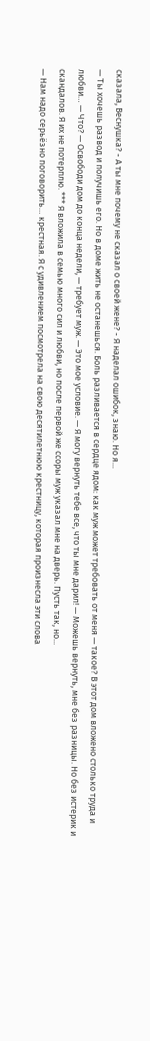сказала, Веснушка? - А ты мне почему не сказал о своей жене? - Я наделал ошибок, знаю. Но я...
— Ты хочешь развод и получишь его. Но в доме жить не останешься. Боль разливается в сердце ядом: как муж может требовать от меня — такое? В этот дом вложено столько труда и любви… — Что? — Освободи дом до конца недели, — требует муж. — Это мое условие. — Я могу вернуть тебе все, что ты мне дарил! — Можешь вернуть, мне без разницы. Но без истерик и скандалов. Я их не потерплю. *** Я вложила в семью много сил и любви, но после первой же ссоры муж указал мне на дверь. Пусть так, но...
— Нам надо серьёзно поговорить… крестная. Я с удивлением посмотрела на свою десятилетнюю крестницу, которая произнесла эти слова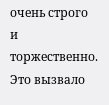очень строго и торжественно. Это вызвало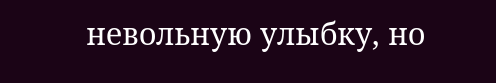невольную улыбку, но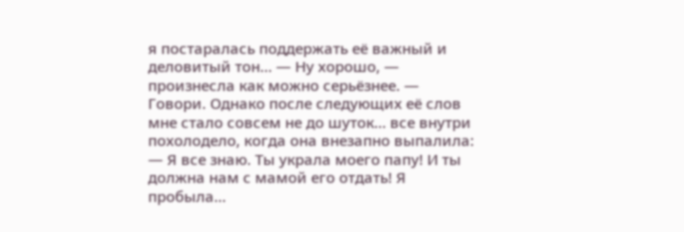я постаралась поддержать её важный и деловитый тон… — Ну хорошо, — произнесла как можно серьёзнее. — Говори. Однако после следующих её слов мне стало совсем не до шуток… все внутри похолодело, когда она внезапно выпалила: — Я все знаю. Ты украла моего папу! И ты должна нам с мамой его отдать! Я пробыла...